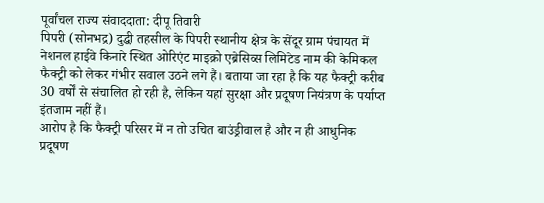पूर्वांचल राज्य संवाददाता: दीपू तिवारी
पिपरी (सोनभद्र) दुद्धी तहसील के पिपरी स्थानीय क्षेत्र के सेंदूर ग्राम पंचायत में नेशनल हाईवे किनारे स्थित ओरिएंट माइक्रो एब्रेसिव्स लिमिटेड नाम की केमिकल फैक्ट्री को लेकर गंभीर सवाल उठने लगे हैं। बताया जा रहा है कि यह फैक्ट्री करीब 30 वर्षों से संचालित हो रही है, लेकिन यहां सुरक्षा और प्रदूषण नियंत्रण के पर्याप्त इंतजाम नहीं हैं।
आरोप है कि फैक्ट्री परिसर में न तो उचित बाउंड्रीवाल है और न ही आधुनिक प्रदूषण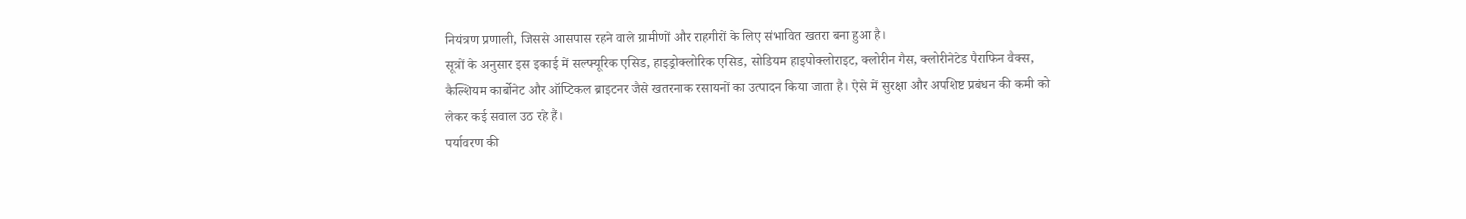नियंत्रण प्रणाली, जिससे आसपास रहने वाले ग्रामीणों और राहगीरों के लिए संभावित खतरा बना हुआ है।
सूत्रों के अनुसार इस इकाई में सल्फ्यूरिक एसिड, हाइड्रोक्लोरिक एसिड, सोडियम हाइपोक्लोराइट, क्लोरीन गैस, क्लोरीनेटेड पैराफिन वैक्स, कैल्शियम कार्बोनेट और ऑप्टिकल ब्राइटनर जैसे खतरनाक रसायनों का उत्पादन किया जाता है। ऐसे में सुरक्षा और अपशिष्ट प्रबंधन की कमी को लेकर कई सवाल उठ रहे हैं।
पर्यावरण की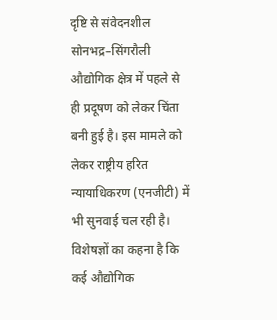दृष्टि से संवेदनशील
सोनभद्र–सिंगरौली औद्योगिक क्षेत्र में पहले से ही प्रदूषण को लेकर चिंता बनी हुई है। इस मामले को लेकर राष्ट्रीय हरित न्यायाधिकरण (एनजीटी) में भी सुनवाई चल रही है। विशेषज्ञों का कहना है कि कई औद्योगिक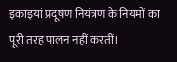इकाइयां प्रदूषण नियंत्रण के नियमों का पूरी तरह पालन नहीं करतीं।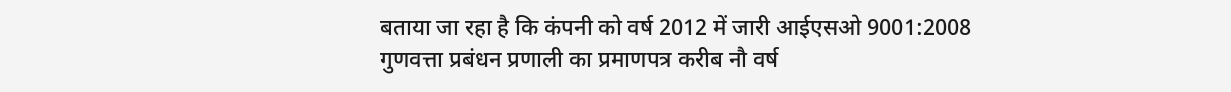बताया जा रहा है कि कंपनी को वर्ष 2012 में जारी आईएसओ 9001:2008 गुणवत्ता प्रबंधन प्रणाली का प्रमाणपत्र करीब नौ वर्ष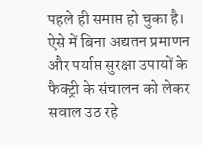पहले ही समाप्त हो चुका है। ऐसे में बिना अद्यतन प्रमाणन और पर्याप्त सुरक्षा उपायों के फैक्ट्री के संचालन को लेकर सवाल उठ रहे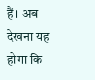हैं। अब देखना यह होगा कि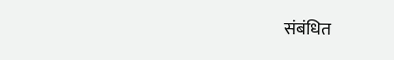संबंधित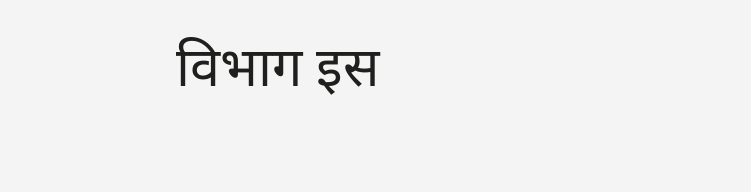विभाग इस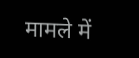मामले में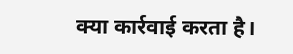क्या कार्रवाई करता है।